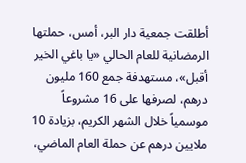أطلقت جمعية دار البر، أمس، حملتها الرمضانية للعام الحالي «يا باغي الخير أقبل»، مستهدفة جمع 160 مليون درهم، لصرفها على 16 مشروعاً موسمياً خلال الشهر الكريم، بزيادة 10 ملايين درهم عن حملة العام الماضي،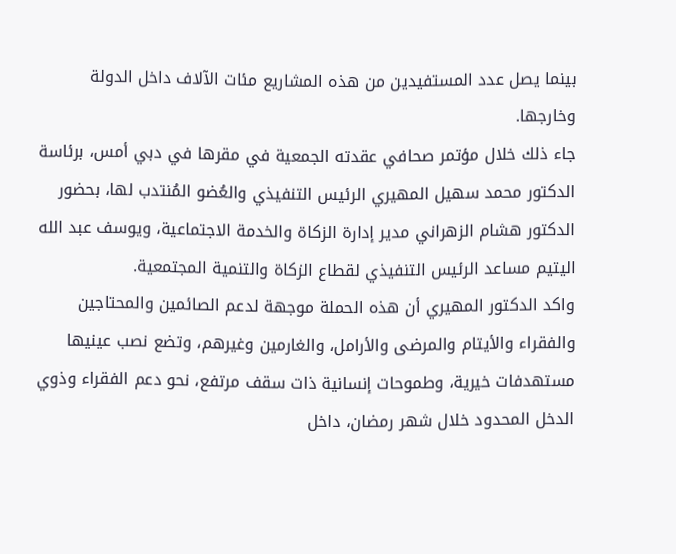بينما يصل عدد المستفيدين من هذه المشاريع مئات الآلاف داخل الدولة وخارجها.
جاء ذلك خلال مؤتمر صحافي عقدته الجمعية في مقرها في دبي أمس، برئاسة الدكتور محمد سهيل المهيري الرئيس التنفيذي والعُضو المُنتدب لها، بحضور الدكتور هشام الزهراني مدير إدارة الزكاة والخدمة الاجتماعية، ويوسف عبد الله اليتيم مساعد الرئيس التنفيذي لقطاع الزكاة والتنمية المجتمعية.
واكد الدكتور المهيري أن هذه الحملة موجهة لدعم الصائمين والمحتاجين والفقراء والأيتام والمرضى والأرامل، والغارمين وغيرهم، وتضع نصب عينيها مستهدفات خيرية، وطموحات إنسانية ذات سقف مرتفع، نحو دعم الفقراء وذوي الدخل المحدود خلال شهر رمضان، داخل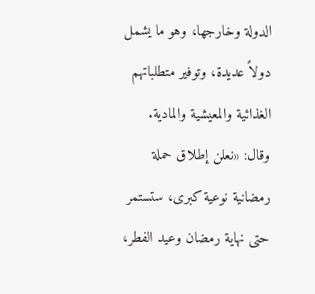الدولة وخارجها، وهو ما يشمل دولاً عديدة، وتوفير متطلباتهم الغذائية والمعيشية والمادية.
وقال: «نعلن إطلاق حملة رمضانية نوعية كبرى، ستستمر حتى نهاية رمضان وعيد الفطر،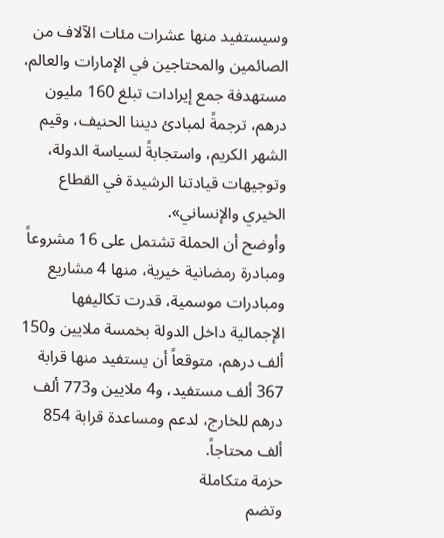وسيستفيد منها عشرات مئات الآلاف من الصائمين والمحتاجين في الإمارات والعالم، مستهدفة جمع إيرادات تبلغ 160 مليون درهم، ترجمةً لمبادئ ديننا الحنيف، وقيم الشهر الكريم، واستجابةً لسياسة الدولة، وتوجيهات قيادتنا الرشيدة في القطاع الخيري والإنساني».
وأوضح أن الحملة تشتمل على 16 مشروعاً ومبادرة رمضانية خيرية، منها 4 مشاريع ومبادرات موسمية، قدرت تكاليفها الإجمالية داخل الدولة بخمسة ملايين و150 ألف درهم، متوقعاً أن يستفيد منها قرابة 367 ألف مستفيد، و4 ملايين و773 ألف درهم للخارج، لدعم ومساعدة قرابة 854 ألف محتاجاً.
حزمة متكاملة
وتضم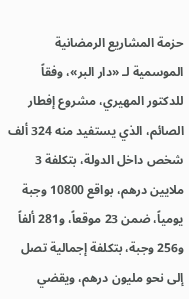حزمة المشاريع الرمضانية الموسمية لـ «دار البر»، وفقاً للدكتور المهيري، مشروع إفطار الصائم، الذي يستفيد منه 324 ألف شخص داخل الدولة، بتكلفة 3 ملايين درهم، بواقع 10800 وجبة يومياً، ضمن 23 موقعاً، و281 ألفاً و256 وجبة، بتكلفة إجمالية تصل إلى نحو مليون درهم، ويقضي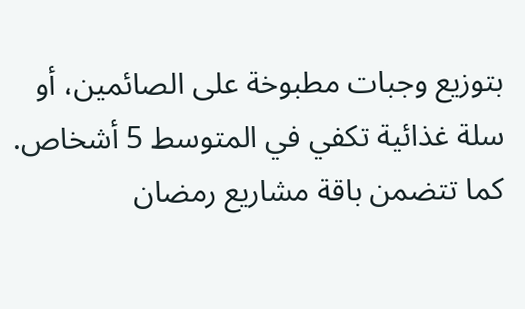بتوزيع وجبات مطبوخة على الصائمين، أو سلة غذائية تكفي في المتوسط 5 أشخاص.
كما تتضمن باقة مشاريع رمضان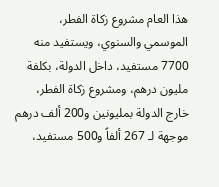هذا العام مشروع زكاة الفطر، الموسمي والسنوي، ويستفيد منه 7700 مستفيد، داخل الدولة، بكلفة مليون درهم، ومشروع زكاة الفطر، خارج الدولة بمليونين و200 ألف درهم موجهة لـ 267 ألفاً و500 مستفيد،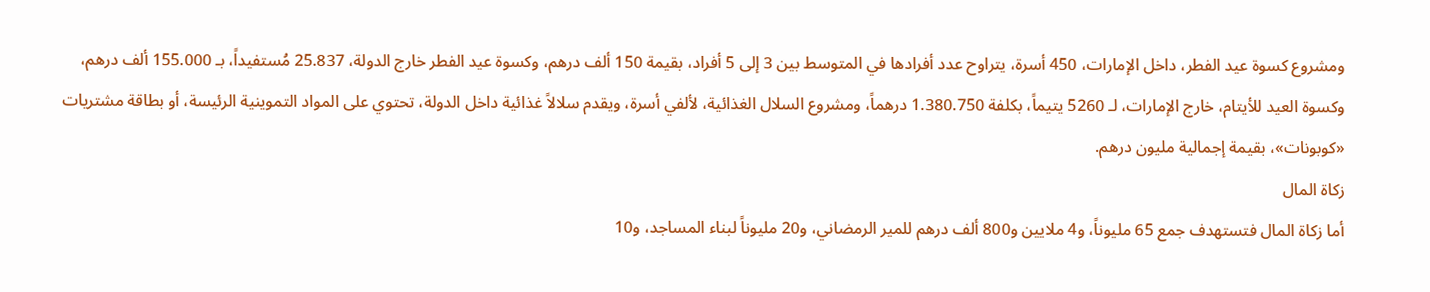ومشروع كسوة عيد الفطر، داخل الإمارات، 450 أسرة، يتراوح عدد أفرادها في المتوسط بين 3 إلى 5 أفراد، بقيمة 150 ألف درهم، وكسوة عيد الفطر خارج الدولة، 25.837 مُستفيداً، بـ 155.000 ألف درهم، وكسوة العيد للأيتام، خارج الإمارات، لـ 5260 يتيماً، بكلفة 1.380.750 درهماً، ومشروع السلال الغذائية، لألفي أسرة، ويقدم سلالاً غذائية داخل الدولة، تحتوي على المواد التموينية الرئيسة، أو بطاقة مشتريات «كوبونات»، بقيمة إجمالية مليون درهم.
زكاة المال
أما زكاة المال فتستهدف جمع 65 مليوناً، و4 ملايين و800 ألف درهم للمير الرمضاني، و20 مليوناً لبناء المساجد، و10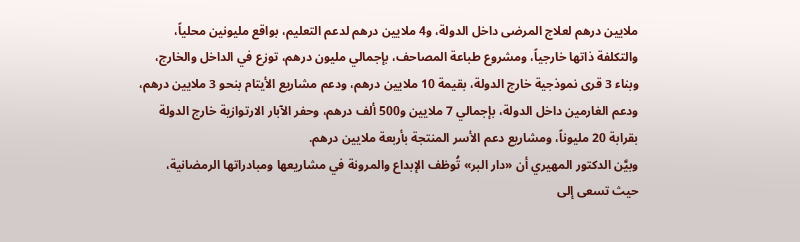ملايين درهم لعلاج المرضى داخل الدولة، و4 ملايين درهم لدعم التعليم، بواقع مليونين محلياً، والتكلفة ذاتها خارجياً، ومشروع طباعة المصاحف، بإجمالي مليون درهم، توزع في الداخل والخارج، وبناء 3 قرى نموذجية خارج الدولة، بقيمة 10 ملايين درهم، ودعم مشاريع الأيتام بنحو 3 ملايين درهم، ودعم الغارمين داخل الدولة، بإجمالي 7 ملايين و500 ألف درهم، وحفر الآبار الارتوازية خارج الدولة بقرابة 20 مليوناً، ومشاريع دعم الأسر المنتجة بأربعة ملايين درهم.
وبيَّن الدكتور المهيري أن «دار البر» تُوظف الإبداع والمرونة في مشاريعها ومبادراتها الرمضانية، حيث تسعى إلى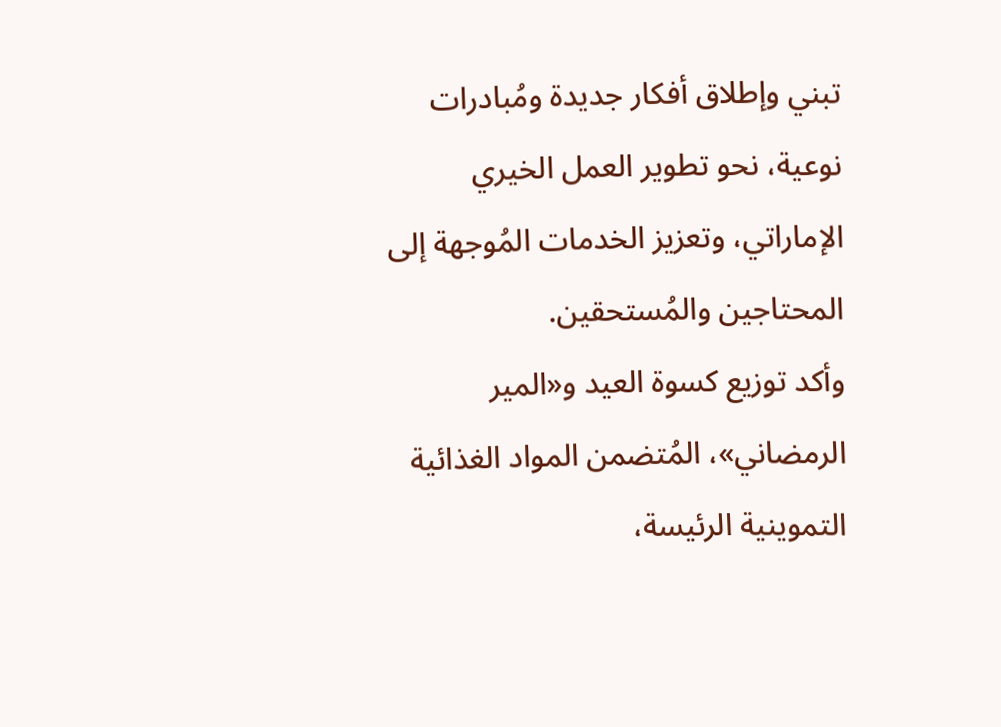تبني وإطلاق أفكار جديدة ومُبادرات نوعية، نحو تطوير العمل الخيري الإماراتي، وتعزيز الخدمات المُوجهة إلى المحتاجين والمُستحقين.
وأكد توزيع كسوة العيد و«المير الرمضاني»، المُتضمن المواد الغذائية التموينية الرئيسة،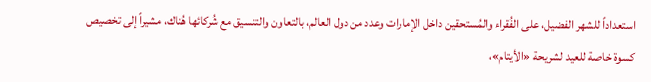استعداداً للشهر الفضيل، على الفُقراء والمُستحقين داخل الإمارات وعدد من دول العالم، بالتعاون والتنسيق مع شُركائها هُناك، مشيراً إلى تخصيص كسوة خاصة للعيد لشريحة «الأيتام»،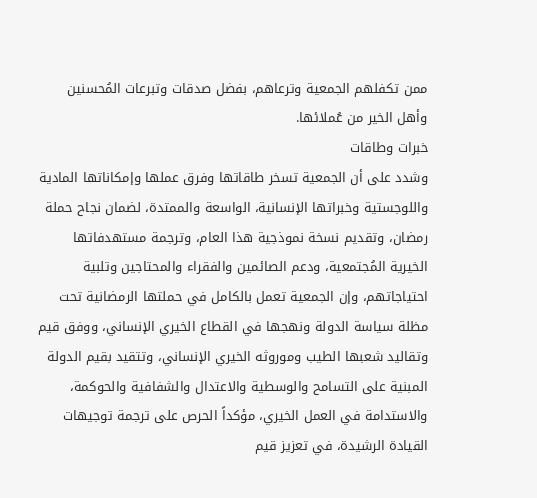ممن تكفلهم الجمعية وترعاهم، بفضل صدقات وتبرعات المُحسنين وأهل الخير من عُملائها.
خبرات وطاقات
وشدد على أن الجمعية تسخر طاقاتها وفرق عملها وإمكاناتها المادية واللوجستية وخبراتها الإنسانية، الواسعة والممتدة، لضمان نجاح حملة رمضان، وتقديم نسخة نموذجية هذا العام، وترجمة مستهدفاتها الخيرية المُجتمعية، ودعم الصائمين والفقراء والمحتاجين وتلبية احتياجاتهم، وإن الجمعية تعمل بالكامل في حملتها الرمضانية تحت مظلة سياسة الدولة ونهجها في القطاع الخيري الإنساني، ووفق قيم وتقاليد شعبها الطيب وموروثه الخيري الإنساني، وتتقيد بقيم الدولة المبنية على التسامح والوسطية والاعتدال والشفافية والحوكمة، والاستدامة في العمل الخيري، مؤكداً الحرص على ترجمة توجيهات القيادة الرشيدة، في تعزيز قيم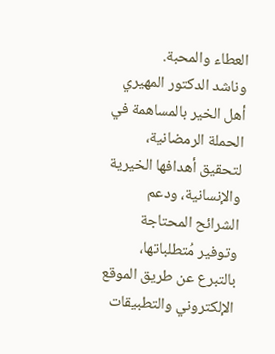العطاء والمحبة.
وناشد الدكتور المهيري أهل الخير بالمساهمة في الحملة الرمضانية، لتحقيق أهدافها الخيرية والإنسانية، ودعم الشرائح المحتاجة وتوفير مُتطلباتها، بالتبرع عن طريق الموقع الإلكتروني والتطبيقات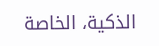الذكية، الخاصة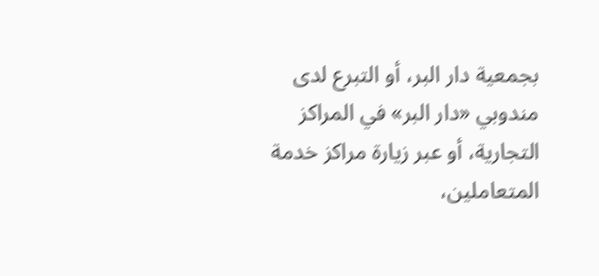بجمعية دار البر، أو التبرع لدى مندوبي «دار البر» في المراكز التجارية، أو عبر زيارة مراكز خدمة المتعاملين،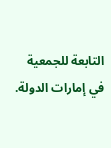التابعة للجمعية في إمارات الدولة.